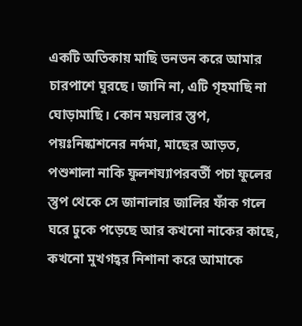একটি অতিকায় মাছি ভনভন করে আমার চারপাশে ঘুরছে। জানি না, এটি গৃহমাছি না ঘোড়ামাছি। কোন ময়লার স্তুপ, পয়ঃনিষ্কাশনের নর্দমা, মাছের আড়ত, পশুশালা নাকি ফুলশয্যাপরবর্তী পচা ফুলের স্তুপ থেকে সে জানালার জালির ফাঁক গলে ঘরে ঢুকে পড়েছে আর কখনো নাকের কাছে, কখনো মুখগহ্বর নিশানা করে আমাকে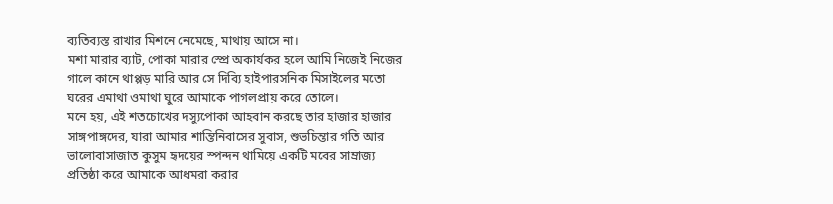ব্যতিব্যস্ত রাখার মিশনে নেমেছে, মাথায় আসে না।
মশা মারার ব্যাট, পোকা মারার স্প্রে অকার্যকর হলে আমি নিজেই নিজের গালে কানে থাপ্পড় মারি আর সে দিব্যি হাইপারসনিক মিসাইলের মতো ঘরের এমাথা ওমাথা ঘুরে আমাকে পাগলপ্রায় করে তোলে।
মনে হয়, এই শতচোখের দস্যুপোকা আহবান করছে তার হাজার হাজার সাঙ্গপাঙ্গদের, যারা আমার শান্তিনিবাসের সুবাস, শুভচিন্তার গতি আর ভালোবাসাজাত কুসুম হৃদয়ের স্পন্দন থামিয়ে একটি মবের সাম্রাজ্য প্রতিষ্ঠা করে আমাকে আধমরা করার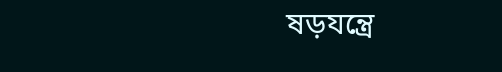ষড়যন্ত্রে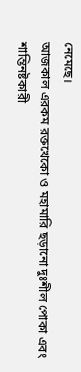নেমেছে।
আজকাল এরকম রক্তখেকো ও মহামারি ছড়ানো দুঃশীল পোকা এবং শান্তিনষ্টকারী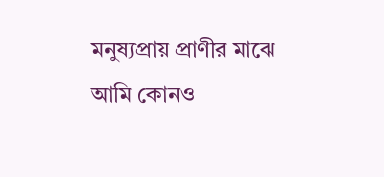মনুষ্যপ্রায় প্রাণীর মাঝে আমি কোনও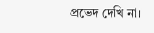প্রভেদ দেখি না।